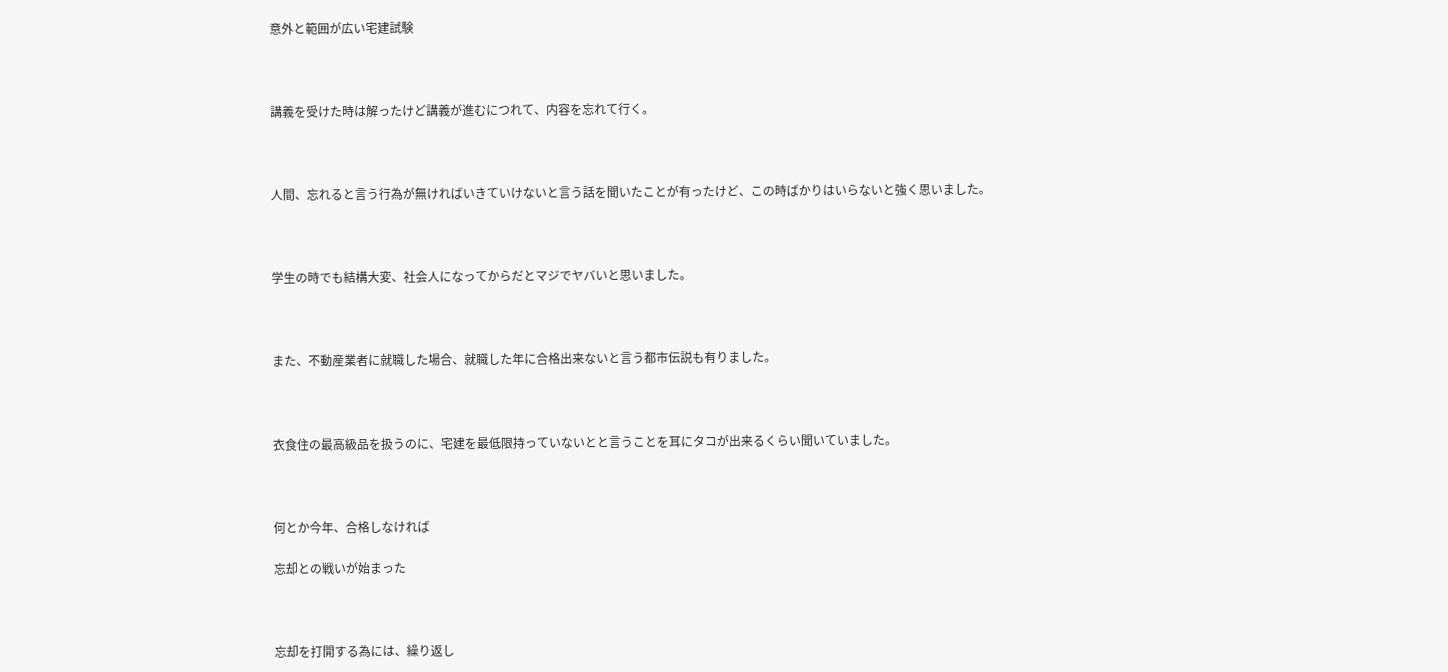意外と範囲が広い宅建試験



講義を受けた時は解ったけど講義が進むにつれて、内容を忘れて行く。



人間、忘れると言う行為が無ければいきていけないと言う話を聞いたことが有ったけど、この時ばかりはいらないと強く思いました。



学生の時でも結構大変、社会人になってからだとマジでヤバいと思いました。



また、不動産業者に就職した場合、就職した年に合格出来ないと言う都市伝説も有りました。



衣食住の最高級品を扱うのに、宅建を最低限持っていないとと言うことを耳にタコが出来るくらい聞いていました。



何とか今年、合格しなければ

忘却との戦いが始まった



忘却を打開する為には、繰り返し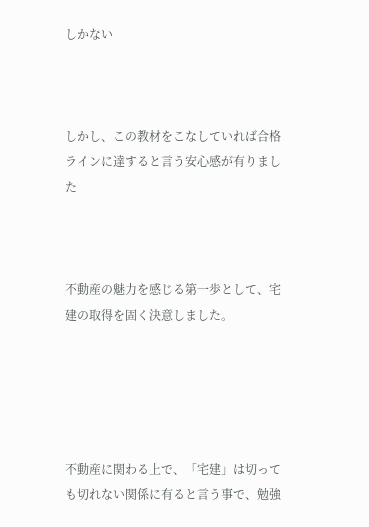しかない



しかし、この教材をこなしていれば合格ラインに達すると言う安心感が有りました



不動産の魅力を感じる第一歩として、宅建の取得を固く決意しました。





不動産に関わる上で、「宅建」は切っても切れない関係に有ると言う事で、勉強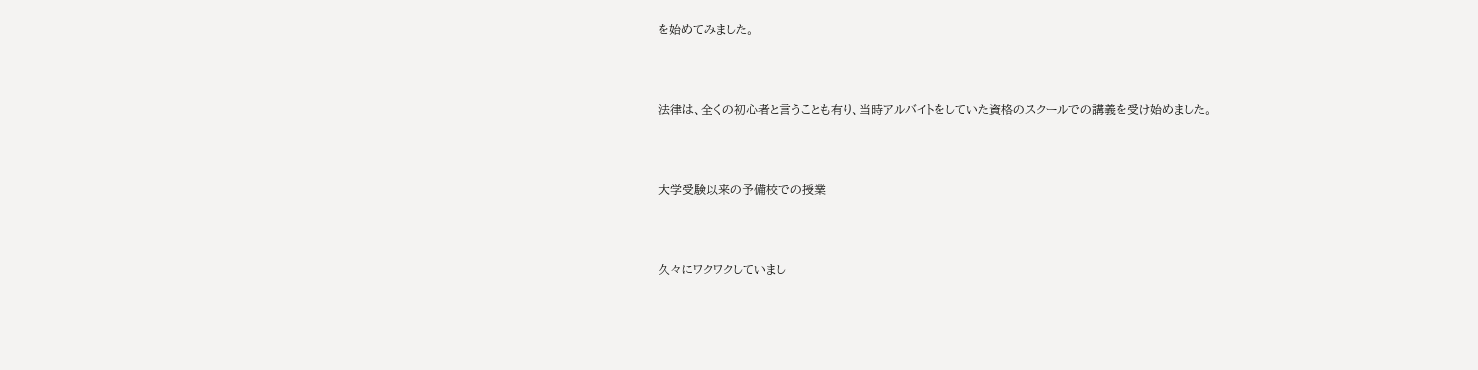を始めてみました。



法律は、全くの初心者と言うことも有り、当時アルバイトをしていた資格のスクールでの講義を受け始めました。



大学受験以来の予備校での授業



久々にワクワクしていまし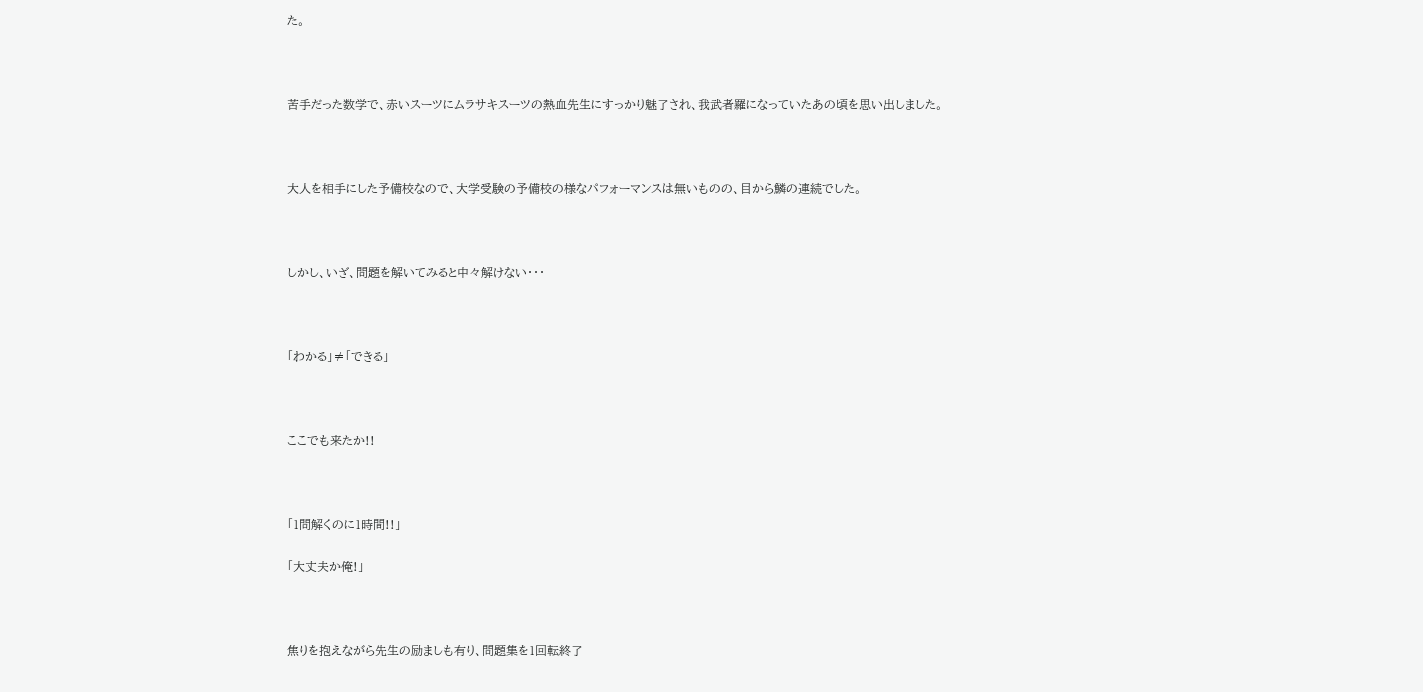た。



苦手だった数学で、赤いスーツにムラサキスーツの熱血先生にすっかり魅了され、我武者羅になっていたあの頃を思い出しました。



大人を相手にした予備校なので、大学受験の予備校の様なパフォーマンスは無いものの、目から鱗の連続でした。



しかし、いざ、問題を解いてみると中々解けない・・・



「わかる」≠「できる」



ここでも来たか!!



「1問解くのに1時間!!」

「大丈夫か俺!」



焦りを抱えながら先生の励ましも有り、問題集を1回転終了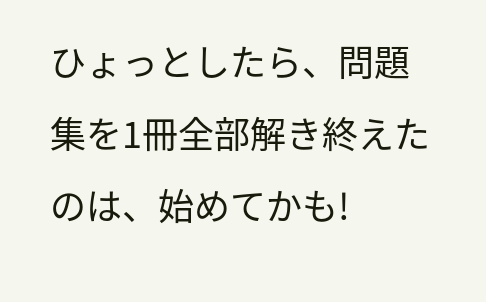ひょっとしたら、問題集を1冊全部解き終えたのは、始めてかも!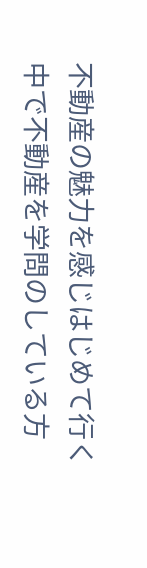不動産の魅力を感じはじめて行く中で不動産を学問のしている方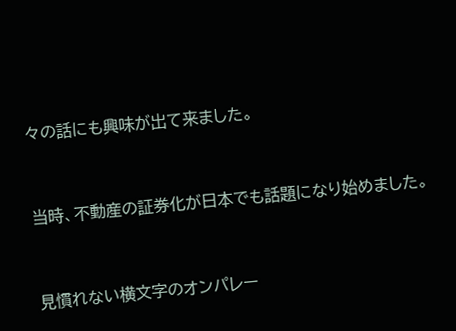々の話にも興味が出て来ました。



当時、不動産の証券化が日本でも話題になり始めました。



見慣れない横文字のオンパレー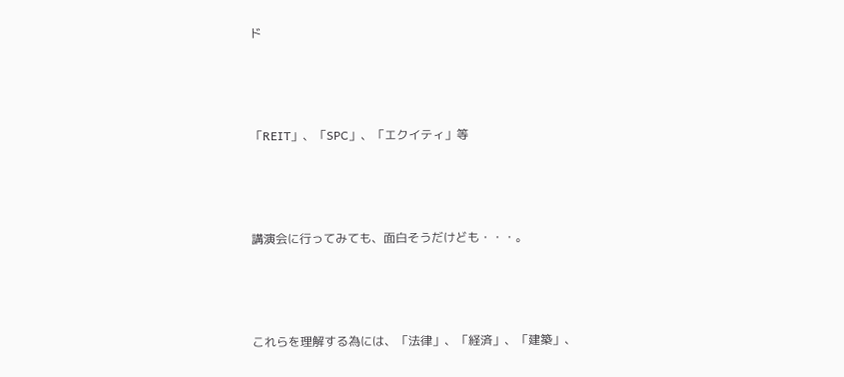ド



「REIT」、「SPC」、「エクイティ」等



講演会に行ってみても、面白そうだけども・・・。



これらを理解する為には、「法律」、「経済」、「建築」、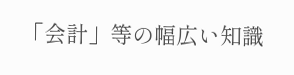「会計」等の幅広い知識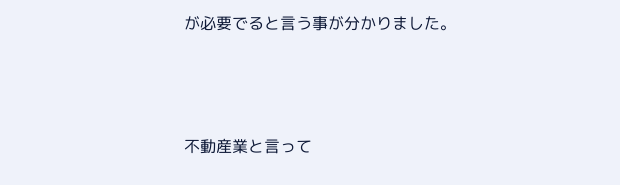が必要でると言う事が分かりました。



不動産業と言って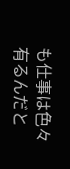も仕事は色々有るんだと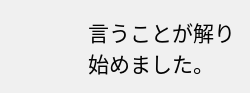言うことが解り始めました。